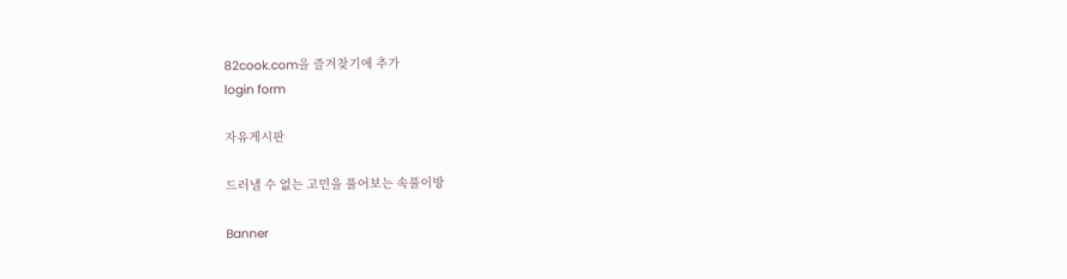82cook.com을 즐겨찾기에 추가
login form

자유게시판

드러낼 수 없는 고민을 풀어보는 속풀이방

Banner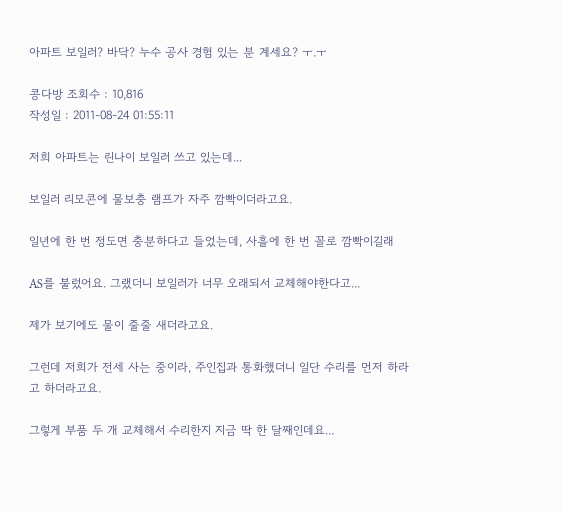아파트 보일러? 바닥? 누수 공사 경험 있는 분 계세요? ㅜ.ㅜ

콩다방 조회수 : 10,816
작성일 : 2011-08-24 01:55:11

저희 아파트는 린나이 보일러 쓰고 있는데...

보일러 리모콘에 물보충 램프가 자주 깜빡이더라고요.

일년에 한 번 정도면 충분하다고 들었는데, 사흘에 한 번 꼴로 깜빡이길래

AS를 불렀어요. 그랬더니 보일러가 너무 오래되서 교체해야한다고...

제가 보기에도 물이 줄줄 새더라고요.

그런데 저희가 전세 사는 중이라, 주인집과 통화했더니 일단 수리를 먼저 하라고 하더라고요.

그렇게 부품 두 개 교체해서 수리한지 지금 딱 한 달째인데요...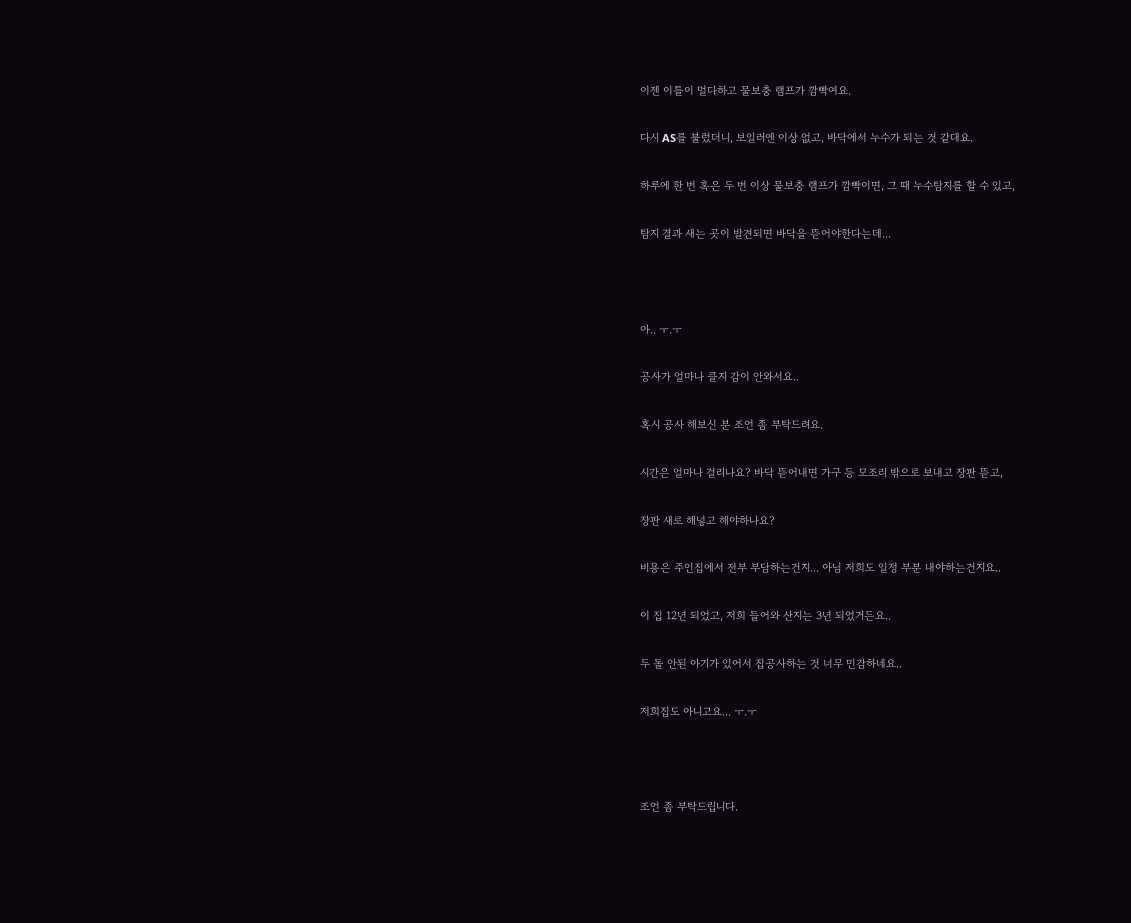이젠 이틀이 멀다하고 물보충 램프가 깜빡여요.

다시 AS를 불렀더니, 보일러엔 이상 없고, 바닥에서 누수가 되는 것 같대요.

하루에 한 번 혹은 두 번 이상 물보충 램프가 깜빡이면, 그 때 누수탐지를 할 수 있고,

탐지 결과 새는 곳이 발견되면 바닥을 뜯어야한다는데...



아.. ㅜ.ㅜ

공사가 얼마나 클지 감이 안와서요..

혹시 공사 해보신 분 조언 좀 부탁드려요.

시간은 얼마나 걸리나요? 바닥 뜯어내면 가구 등 모조리 밖으로 보내고 장판 뜯고,

장판 새로 해넣고 해야하나요?

비용은 주인집에서 전부 부담하는건지... 아님 저희도 일정 부분 내야하는건지요..

이 집 12년 되었고, 저희 들어와 산지는 3년 되었거든요..

두 돌 안된 아기가 있어서 집공사하는 것 너무 민감하네요..

저희집도 아니고요... ㅜ.ㅜ



조언 좀 부탁드립니다.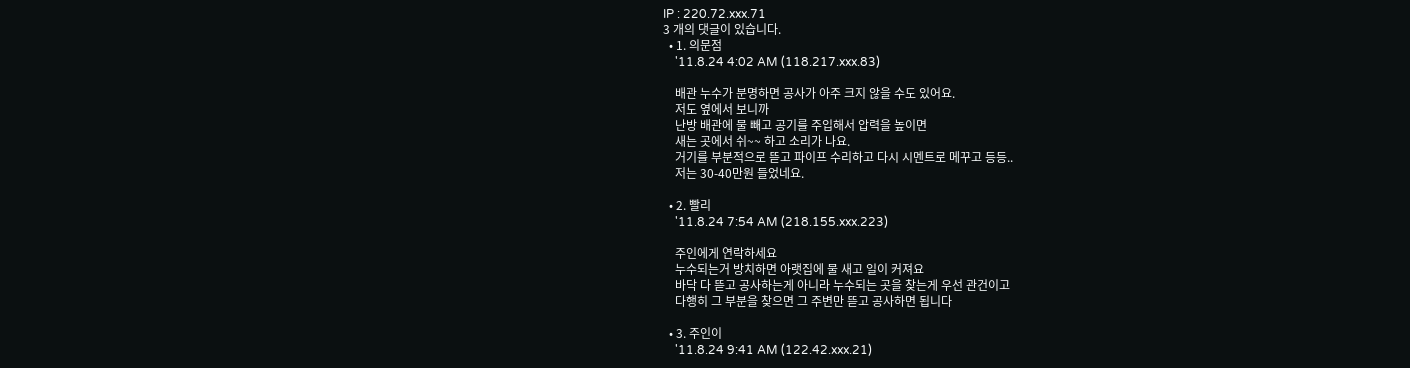IP : 220.72.xxx.71
3 개의 댓글이 있습니다.
  • 1. 의문점
    '11.8.24 4:02 AM (118.217.xxx.83)

    배관 누수가 분명하면 공사가 아주 크지 않을 수도 있어요.
    저도 옆에서 보니까
    난방 배관에 물 빼고 공기를 주입해서 압력을 높이면
    새는 곳에서 쉬~~ 하고 소리가 나요.
    거기를 부분적으로 뜯고 파이프 수리하고 다시 시멘트로 메꾸고 등등..
    저는 30-40만원 들었네요.

  • 2. 빨리
    '11.8.24 7:54 AM (218.155.xxx.223)

    주인에게 연락하세요
    누수되는거 방치하면 아랫집에 물 새고 일이 커져요
    바닥 다 뜯고 공사하는게 아니라 누수되는 곳을 찾는게 우선 관건이고
    다행히 그 부분을 찾으면 그 주변만 뜯고 공사하면 됩니다

  • 3. 주인이
    '11.8.24 9:41 AM (122.42.xxx.21)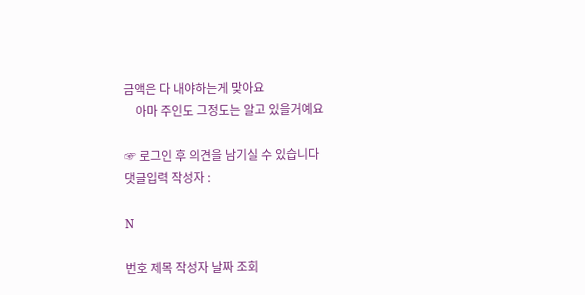금액은 다 내야하는게 맞아요
    아마 주인도 그정도는 알고 있을거예요

☞ 로그인 후 의견을 남기실 수 있습니다
댓글입력 작성자 :

N

번호 제목 작성자 날짜 조회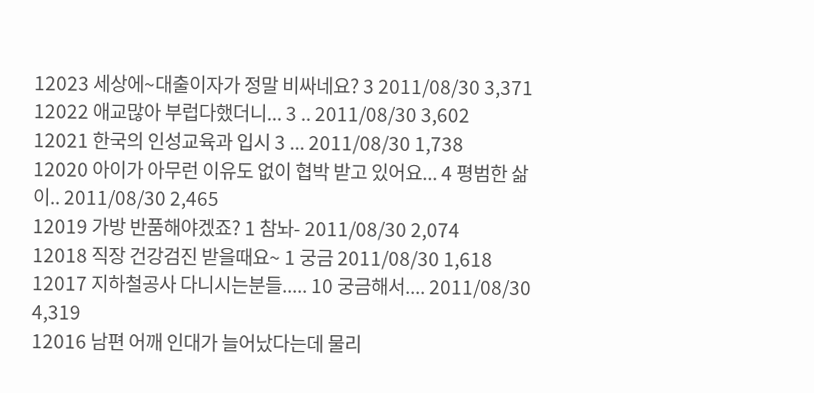12023 세상에~대출이자가 정말 비싸네요? 3 2011/08/30 3,371
12022 애교많아 부럽다했더니... 3 .. 2011/08/30 3,602
12021 한국의 인성교육과 입시 3 ... 2011/08/30 1,738
12020 아이가 아무런 이유도 없이 협박 받고 있어요... 4 평범한 삶이.. 2011/08/30 2,465
12019 가방 반품해야겠죠? 1 참놔- 2011/08/30 2,074
12018 직장 건강검진 받을때요~ 1 궁금 2011/08/30 1,618
12017 지하철공사 다니시는분들..... 10 궁금해서.... 2011/08/30 4,319
12016 남편 어깨 인대가 늘어났다는데 물리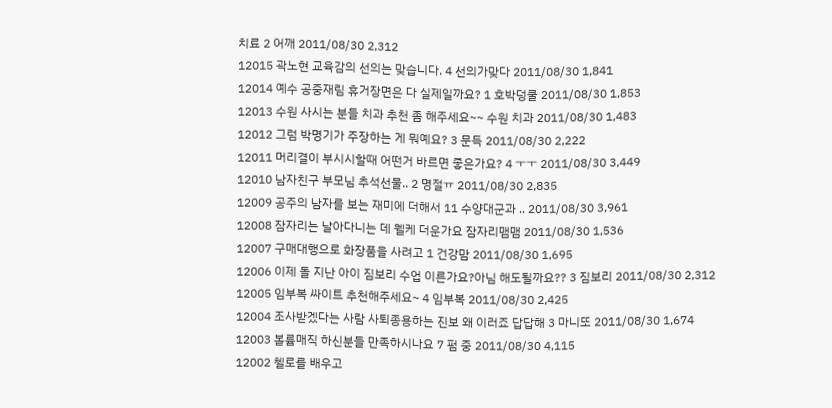치료 2 어깨 2011/08/30 2,312
12015 곽노현 교육감의 선의는 맞습니다. 4 선의가맞다 2011/08/30 1,841
12014 예수 공중재림 휴거장면은 다 실제일까요? 1 호박덩쿨 2011/08/30 1,853
12013 수원 사시는 분들 치과 추천 좀 해주세요~~ 수원 치과 2011/08/30 1,483
12012 그럼 박명기가 주장하는 게 뭐예요? 3 문득 2011/08/30 2,222
12011 머리결이 부시시할때 어떤거 바르면 좋은가요? 4 ㅜㅜ 2011/08/30 3,449
12010 남자친구 부모님 추석선물.. 2 명절ㅠ 2011/08/30 2,835
12009 공주의 남자를 보는 재미에 더해서 11 수양대군과 .. 2011/08/30 3,961
12008 잠자리는 날아다니는 데 웰케 더운가요 잠자리맴맴 2011/08/30 1,536
12007 구매대행으로 화장품을 사려고 1 건강맘 2011/08/30 1,695
12006 이제 돌 지난 아이 짐보리 수업 이른가요?아님 해도될까요?? 3 짐보리 2011/08/30 2,312
12005 임부복 싸이트 추천해주세요~ 4 임부복 2011/08/30 2,425
12004 조사받겠다는 사람 사퇴종용하는 진보 왜 이러죠 답답해 3 마니또 2011/08/30 1,674
12003 볼륨매직 하신분들 만족하시나요 7 펌 중 2011/08/30 4,115
12002 첼로를 배우고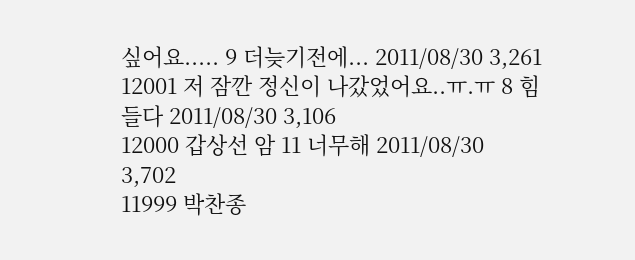싶어요..... 9 더늦기전에... 2011/08/30 3,261
12001 저 잠깐 정신이 나갔었어요..ㅠ.ㅠ 8 힘들다 2011/08/30 3,106
12000 갑상선 암 11 너무해 2011/08/30 3,702
11999 박찬종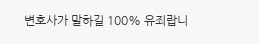변호사가 말하길 100% 유죄랍니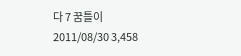다 7 꿈틀이 2011/08/30 3,458